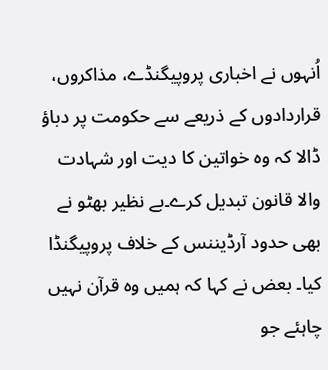اُنہوں نے اخباری پروپیگنڈے، مذاکروں، قراردادوں کے ذریعے سے حکومت پر دباؤ ڈالا کہ وہ خواتین کا دیت اور شہادت والا قانون تبدیل کرے۔بے نظیر بھٹو نے بھی حدود آرڈیننس کے خلاف پروپیگنڈا کیا۔ بعض نے کہا کہ ہمیں وہ قرآن نہیں چاہئے جو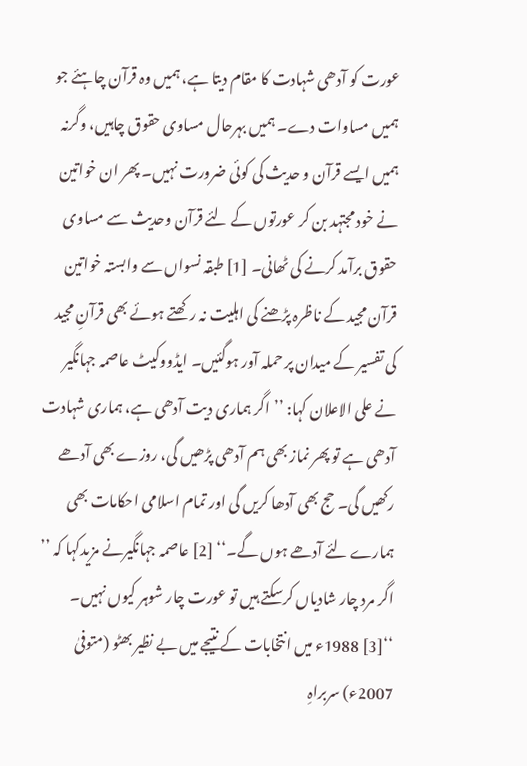عورت کو آدھی شہادت کا مقام دیتا ہے، ہمیں وہ قرآن چاہئے جو ہمیں مساوات دے۔ ہمیں بہرحال مساوی حقوق چاہیں، وگرنہ ہمیں ایسے قرآن و حدیث کی کوئی ضرورت نہیں۔ پھر ان خواتین نے خود مجتہد بن کر عورتوں کے لئے قرآن وحدیث سے مساوی حقوق برآمد کرنے کی ٹھانی۔ [1] طبقہ نسواں سے وابستہ خواتین قرآن مجید کے ناظرہ پڑھنے کی اہلیت نہ رکھتے ہوئے بھی قرآنِ مجید کی تفسیر کے میدان پر حملہ آور ہوگئیں۔ ایڈووکیٹ عاصمہ جہانگیر نے علی الاعلان کہا: ’’اگر ہماری دیت آدھی ہے، ہماری شہادت آدھی ہے تو پھر نماز بھی ہم آدھی پڑھیں گی، روزے بھی آدھے رکھیں گی۔ حج بھی آدھا کریں گی اور تمام اسلامی احکامات بھی ہمارے لئے آدھے ہوں گے۔‘‘ [2] عاصمہ جہانگیرنے مزیدکہا کہ ’’ اگر مرد چار شادیاں کرسکتے ہیں تو عورت چار شوہر کیوں نہیں۔ ‘‘[3] 1988ء میں انتخابات کے نتیجے میں بے نظیر بھٹو (متوفیٰ 2007ء) سربراہِ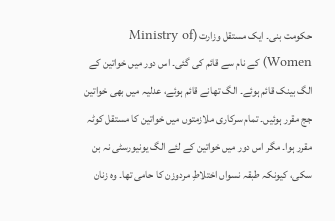حکومت بنی۔ ایک مستقل وزارت (Ministry of Women) کے نام سے قائم کی گئی۔ اس دور میں خواتین کے الگ بینک قائم ہوئے۔ الگ تھانے قائم ہوئے، عدلیہ میں بھی خواتین جج مقرر ہوئیں۔ تمام سرکاری ملازمتوں میں خواتین کا مستقل کوٹہ مقرر ہوا۔ مگر اس دور میں خواتین کے لئے الگ یونیورسٹی نہ بن سکی، کیونکہ طبقہ نسواں اختلاطِ مردوزن کا حامی تھا۔ وہ زنان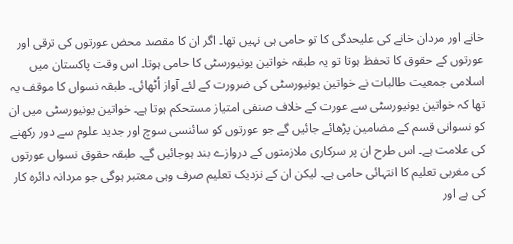خانے اور مردان خانے کی علیحدگی کا تو حامی ہی نہیں تھا۔ اگر ان کا مقصد محض عورتوں کی ترقی اور عورتوں کے حقوق کا تحفظ ہوتا تو یہ طبقہ خواتین یونیورسٹی کا حامی ہوتا۔ اس وقت پاکستان میں اسلامی جمعیت طالبات نے خواتین یونیورسٹی کی ضرورت کے لئے آواز اُٹھائی۔ طبقہ نسواں کا موقف یہ تھا کہ خواتین یونیورسٹی سے عورت کے خلاف صنفی امتیاز مستحکم ہوتا ہے۔ خواتین یونیورسٹی میں ان کو نسوانی قسم کے مضامین پڑھائے جائیں گے جو عورتوں کو سائنسی سوچ اور جدید علوم سے دور رکھنے کی علامت ہے۔ اس طرح ان پر سرکاری ملازمتوں کے دروازے بند ہوجائیں گے۔ طبقہ حقوق نسواں عورتوں کی مغربی تعلیم کا انتہائی حامی ہے۔ لیکن ان کے نزدیک تعلیم صرف وہی معتبر ہوگی جو مردانہ دائرہ کار کی ہے اور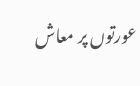عورتوں پر معاش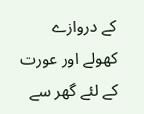کے دروازے کھولے اور عورت کے لئے گھر سے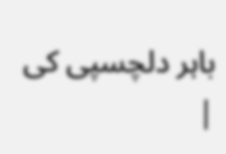باہر دلچسپی کی |